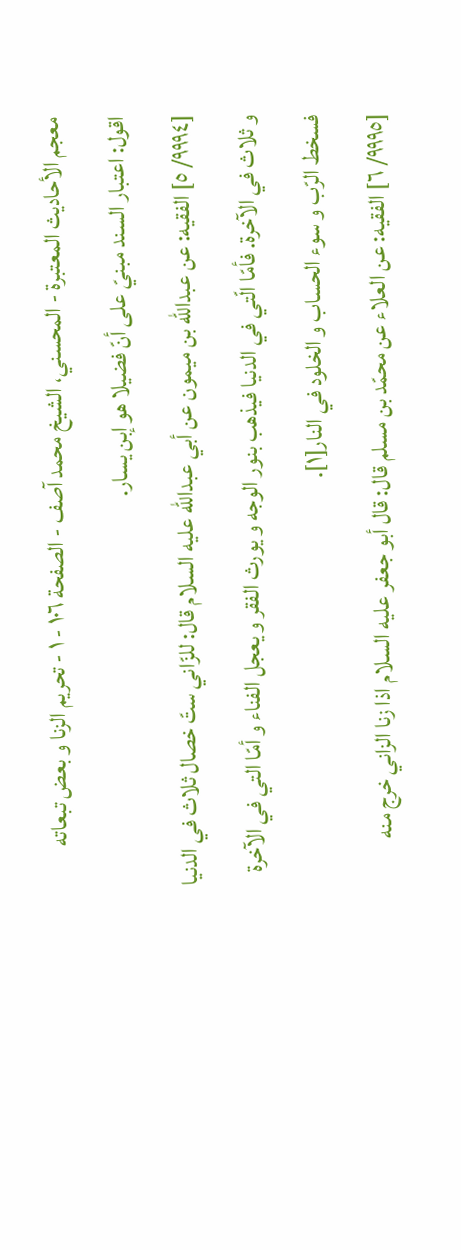معجم الأحاديث المعتبرة - المحسني، الشيخ محمد آصف - الصفحة ١٠٦ - ١ - تحريم الزنا و بعض تبعاته
اقول: اعتبار السند مبنيّ على أنّ فضيلا هو إبن يسار.
[٩٩٩٤/ ٥] الفقيه: عن عبدالله بن ميمون عن أبي عبدالله عليه السلام قال: للزّاني ستّ خصال ثلاث في الدنيا و ثلاث في الآخرة. فأمّا الّتي في الدنيا فيذهب بنور الوجه و يورث الفقر و يعجل الفناء و أمّا التي في الآخرة فسخط الرّب و سوء الحساب و الخلود في النار[١].
[٩٩٩٥/ ٦] الفقيه: عن العلاء عن محمّد بن مسلم قال: قال أبو جعفر عليه السلام اذا زنا الزاني خرج منه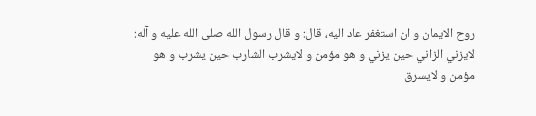روح الايمان و ان استغفر عاد اليه، قال: و قال رسول الله صلى الله عليه و آله: لايزني الزاني حين يزني و هو مؤمن و لايشرب الشارب حين يشرب و هو مؤمن و لايسرق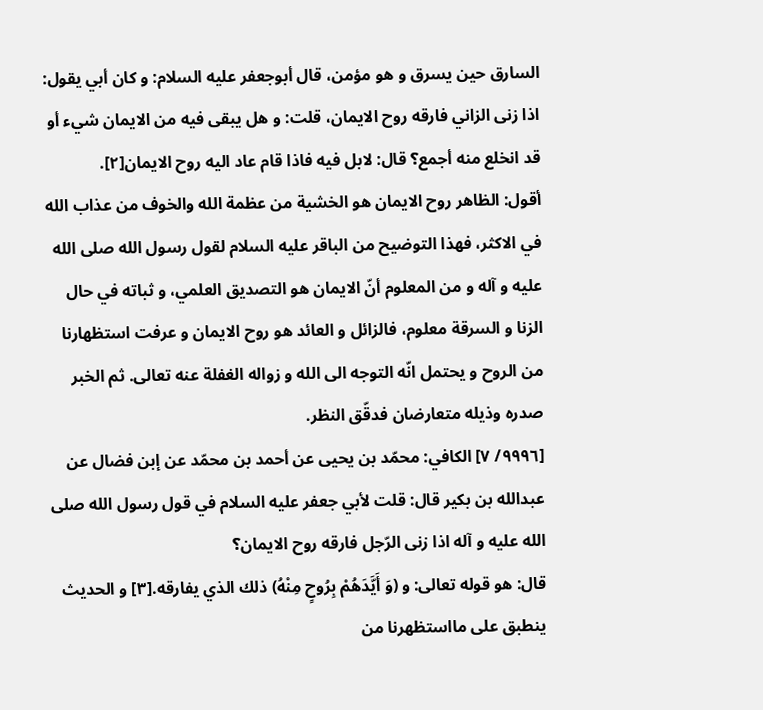السارق حين يسرق و هو مؤمن، قال أبوجعفر عليه السلام: و كان أبي يقول: اذا زنى الزاني فارقه روح الايمان، قلت: و هل يبقى فيه من الايمان شيء أو قد انخلع منه أجمع؟ قال: لابل فيه فاذا قام عاد اليه روح الايمان[٢].
أقول: الظاهر روح الايمان هو الخشية من عظمة الله والخوف من عذاب الله في الاكثر، فهذا التوضيح من الباقر عليه السلام لقول رسول الله صلى الله عليه و آله و من المعلوم أنّ الايمان هو التصديق العلمي، و ثباته في حال الزنا و السرقة معلوم، فالزائل و العائد هو روح الايمان و عرفت استظهارنا من الروح و يحتمل انّه التوجه الى الله و زواله الغفلة عنه تعالى. ثم الخبر صدره وذيله متعارضان فدقّق النظر.
[٩٩٩٦/ ٧] الكافي: محمّد بن يحيى عن أحمد بن محمّد عن إبن فضال عن عبدالله بن بكير قال: قلت لأبي جعفر عليه السلام في قول رسول الله صلى الله عليه و آله اذا زنى الرّجل فارقه روح الايمان؟
قال: هو قوله تعالى: و (وَ أَيَّدَهُمْ بِرُوحٍ مِنْهُ) ذلك الذي يفارقه.[٣] و الحديث ينطبق على مااستظهرنا من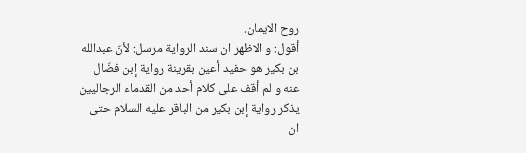روح الايمان.
أقول: و الاظهر ان سند الرواية مرسل: لأنّ عبدالله بن بكير هو حفيد أعين بقرينة رواية إبن فضّال عنه و لم أقف على كلام أحد من القدماء الرجاليين يذكر رواية إبن بكير من الباقر عليه السلام حتى ان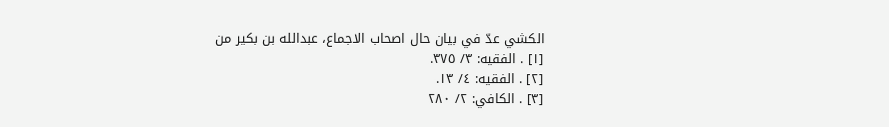الكشي عدّ في بيان حال اصحاب الاجماع، عبدالله بن بكير من
[١] . الفقيه: ٣/ ٣٧٥.
[٢] . الفقيه: ٤/ ١٣.
[٣] . الكافي: ٢/ ٢٨٠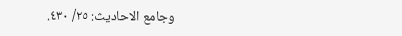وجامع الاحاديث: ٢٥/ ٤٣٠.